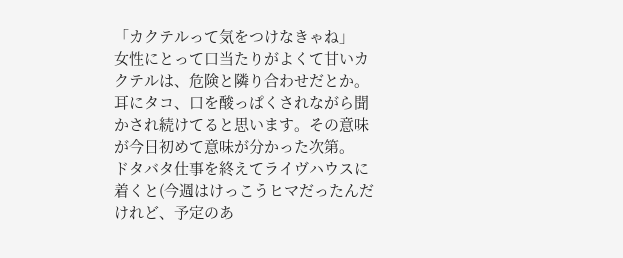「カクテルって気をつけなきゃね」
女性にとって口当たりがよくて甘いカクテルは、危険と隣り合わせだとか。耳にタコ、口を酸っぱくされながら聞かされ続けてると思います。その意味が今日初めて意味が分かった次第。
ドタバタ仕事を終えてライヴハウスに着くと(今週はけっこうヒマだったんだけれど、予定のあ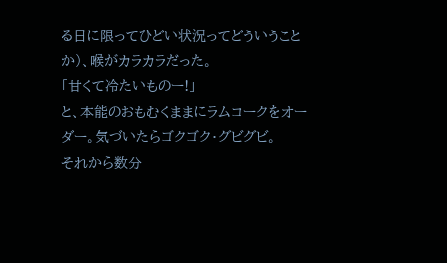る日に限ってひどい状況ってどういうことか)、喉がカラカラだった。
「甘くて冷たいものー!」
と、本能のおもむくままにラムコークをオーダー。気づいたらゴクゴク・グビグビ。
それから数分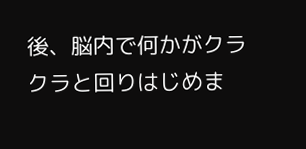後、脳内で何かがクラクラと回りはじめま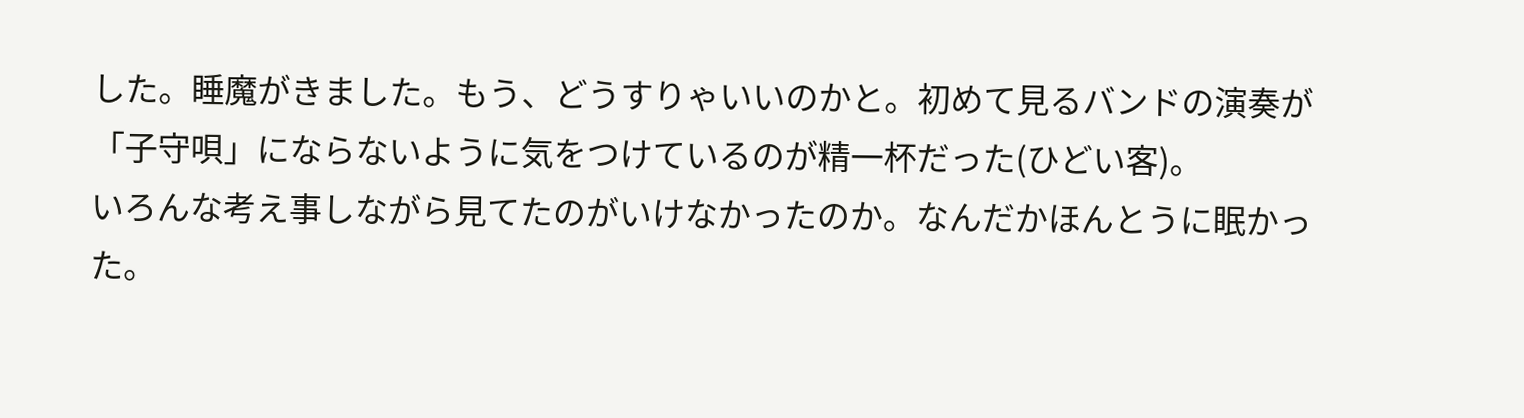した。睡魔がきました。もう、どうすりゃいいのかと。初めて見るバンドの演奏が「子守唄」にならないように気をつけているのが精一杯だった(ひどい客)。
いろんな考え事しながら見てたのがいけなかったのか。なんだかほんとうに眠かった。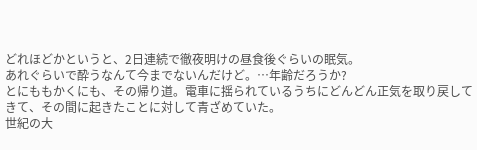どれほどかというと、2日連続で徹夜明けの昼食後ぐらいの眠気。
あれぐらいで酔うなんて今までないんだけど。…年齢だろうか?
とにももかくにも、その帰り道。電車に揺られているうちにどんどん正気を取り戻してきて、その間に起きたことに対して青ざめていた。
世紀の大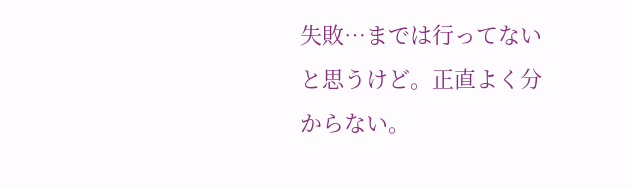失敗…までは行ってないと思うけど。正直よく分からない。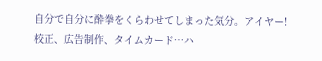自分で自分に酔拳をくらわせてしまった気分。アイヤー!
校正、広告制作、タイムカード…ハ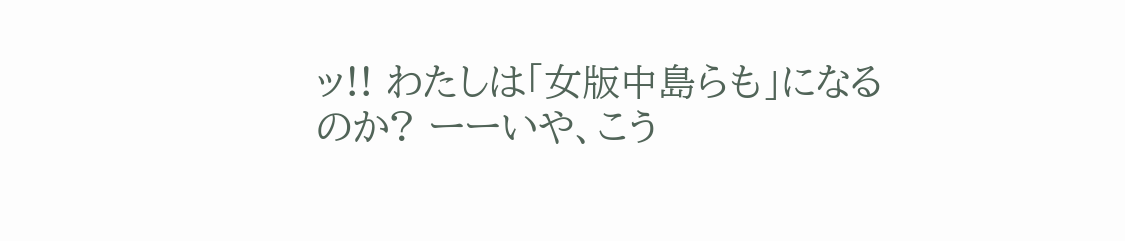ッ!! わたしは「女版中島らも」になるのか? ーーいや、こう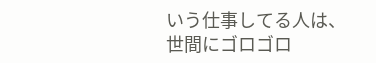いう仕事してる人は、世間にゴロゴロ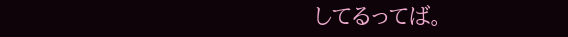してるってば。